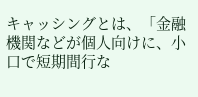キャッシングとは、「金融機関などが個人向けに、小口で短期間行な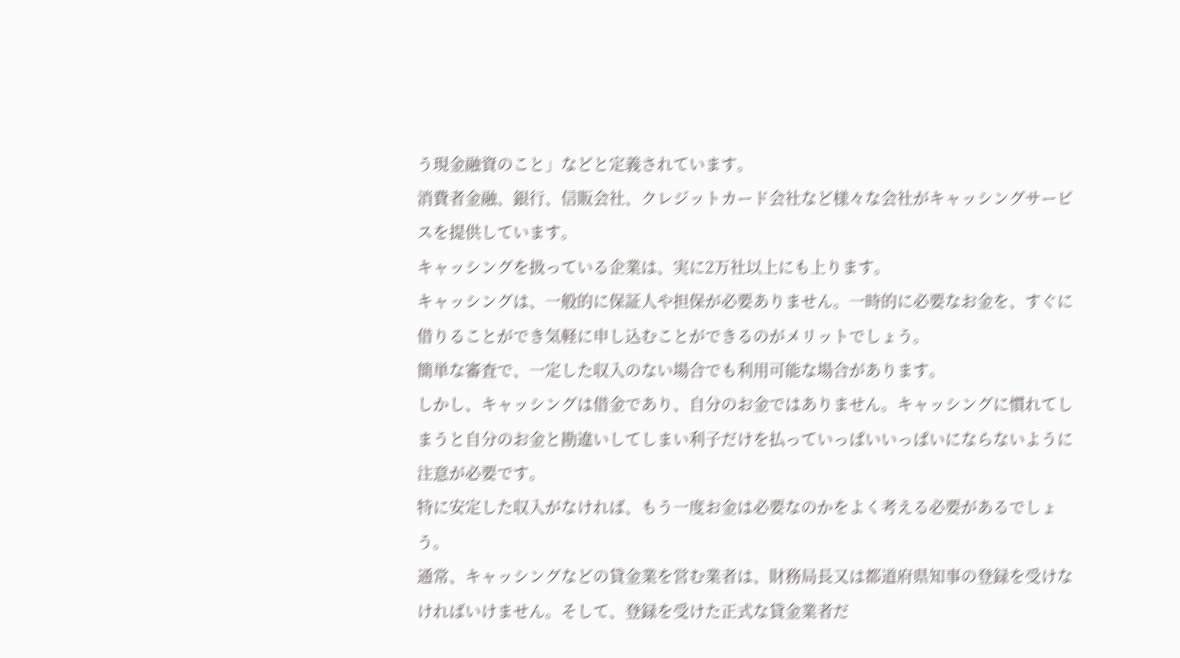う現金融資のこと」などと定義されています。
消費者金融、銀行、信販会社、クレジットカード会社など様々な会社がキャッシングサービスを提供しています。
キャッシングを扱っている企業は、実に2万社以上にも上ります。
キャッシングは、一般的に保証人や担保が必要ありません。一時的に必要なお金を、すぐに借りることができ気軽に申し込むことができるのがメリットでしょう。
簡単な審査で、一定した収入のない場合でも利用可能な場合があります。
しかし、キャッシングは借金であり、自分のお金ではありません。キャッシングに慣れてしまうと自分のお金と勘違いしてしまい利子だけを払っていっぱいいっぱいにならないように注意が必要です。
特に安定した収入がなければ、もう一度お金は必要なのかをよく考える必要があるでしょう。
通常、キャッシングなどの貸金業を営む業者は、財務局長又は都道府県知事の登録を受けなければいけません。そして、登録を受けた正式な貸金業者だ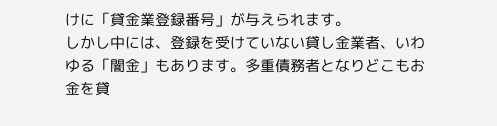けに「貸金業登録番号」が与えられます。
しかし中には、登録を受けていない貸し金業者、いわゆる「闇金」もあります。多重債務者となりどこもお金を貸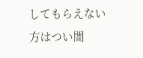してもらえない方はつい闇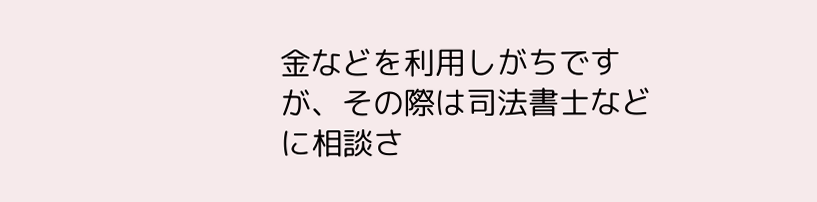金などを利用しがちですが、その際は司法書士などに相談さ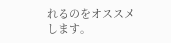れるのをオススメします。